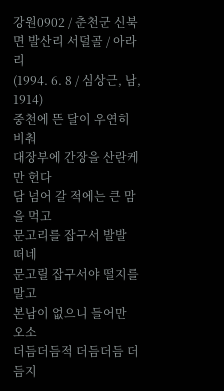강원0902 / 춘천군 신북면 발산리 서덜골 / 아라리
(1994. 6. 8 / 심상근, 남, 1914)
중천에 뜬 달이 우연히 비춰
대장부에 간장을 산란케만 헌다
담 넘어 갈 적에는 큰 맘을 먹고
문고리를 잡구서 발발 떠네
문고릴 잡구서야 떨지를 말고
본남이 없으니 들어만 오소
더듬더듬적 더듬더듬 더듬지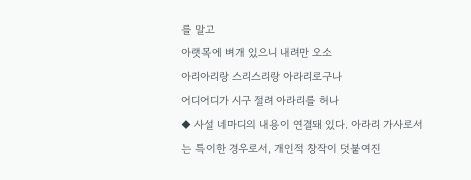를 말고
아랫목에 벼개 있으니 내려만 오소
아리아리랑 스리스리랑 아라리로구나
어디어디가 시구 절려 아라리를 허나
◆ 사설 네마디의 내용이 연결돼 있다. 아라리 가사로서는 특이한 경우로서, 개인적 창작이 덧붙여진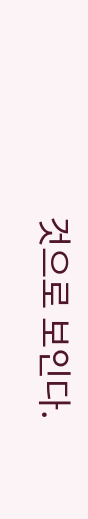것으로 보인다.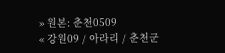» 원본: 춘천0509
« 강원09 / 아라리 / 춘천군